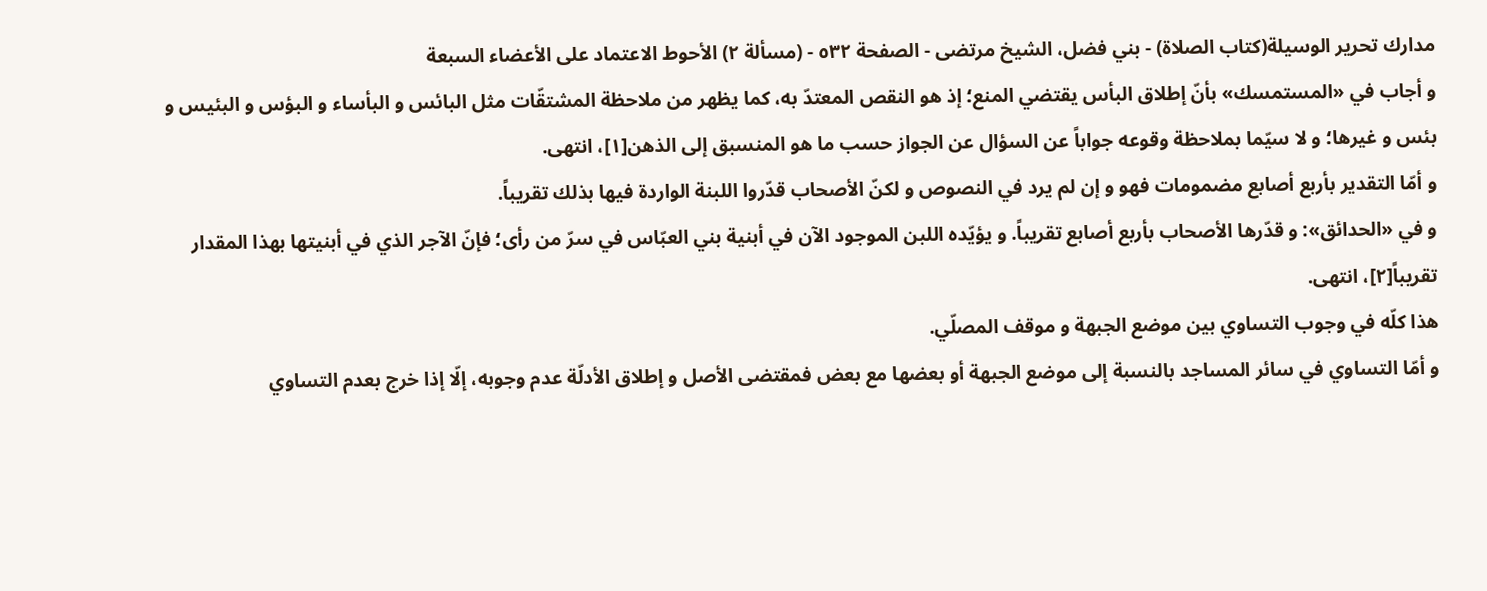مدارك تحرير الوسيلة(كتاب الصلاة) - بني فضل، الشيخ مرتضى - الصفحة ٥٣٢ - (مسألة ٢) الأحوط الاعتماد على الأعضاء السبعة
و أجاب في «المستمسك» بأنّ إطلاق البأس يقتضي المنع؛ إذ هو النقص المعتدّ به، كما يظهر من ملاحظة المشتقّات مثل البائس و البأساء و البؤس و البئيس و بئس و غيرها؛ و لا سيّما بملاحظة وقوعه جواباً عن السؤال عن الجواز حسب ما هو المنسبق إلى الذهن[١]، انتهى.
و أمّا التقدير بأربع أصابع مضمومات فهو و إن لم يرد في النصوص و لكنّ الأصحاب قدّروا اللبنة الواردة فيها بذلك تقريباً.
و في «الحدائق»: و قدّرها الأصحاب بأربع أصابع تقريباً. و يؤيّده اللبن الموجود الآن في أبنية بني العبّاس في سرّ من رأى؛ فإنّ الآجر الذي في أبنيتها بهذا المقدار تقريباً[٢]، انتهى.
هذا كلّه في وجوب التساوي بين موضع الجبهة و موقف المصلّي.
و أمّا التساوي في سائر المساجد بالنسبة إلى موضع الجبهة أو بعضها مع بعض فمقتضى الأصل و إطلاق الأدلّة عدم وجوبه، إلّا إذا خرج بعدم التساوي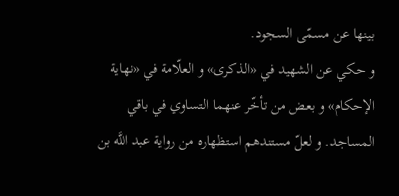بينها عن مسمّى السجود.
و حكي عن الشهيد في «الذكرى» و العلّامة في «نهاية الإحكام» و بعض من تأخّر عنهما التساوي في باقي المساجد. و لعلّ مستندهم استظهاره من رواية عبد اللَّه بن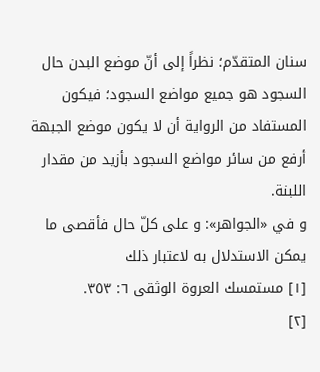سنان المتقدّم؛ نظراً إلى أنّ موضع البدن حال السجود هو جميع مواضع السجود؛ فيكون المستفاد من الرواية أن لا يكون موضع الجبهة أرفع من سائر مواضع السجود بأزيد من مقدار اللبنة.
و في «الجواهر»: و على كلّ حال فأقصى ما يمكن الاستدلال به لاعتبار ذلك
[١] مستمسك العروة الوثقى ٦: ٣٥٣.
[٢]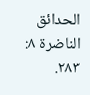الحدائق الناضرة ٨: ٢٨٣.